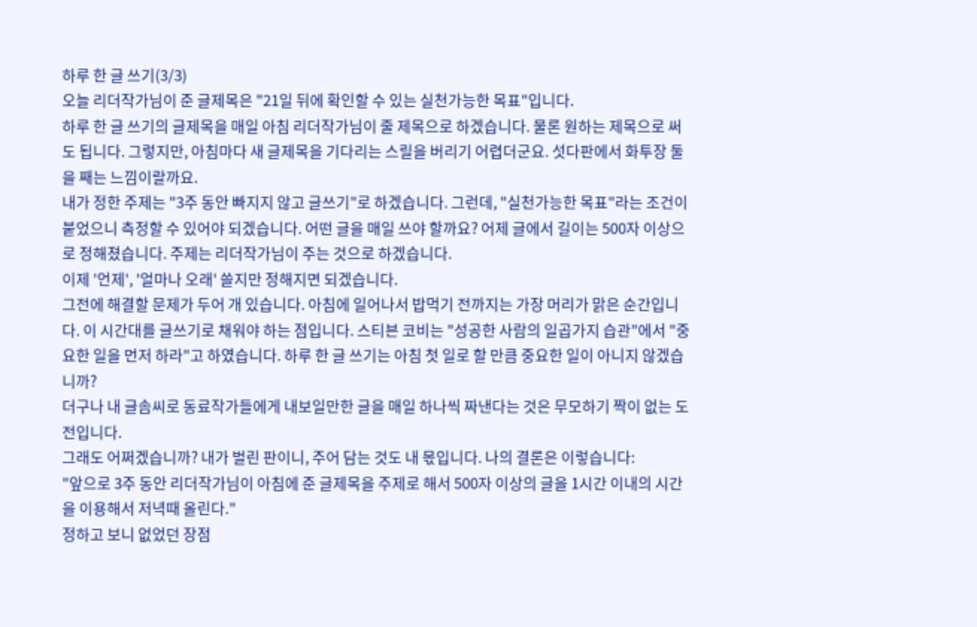하루 한 글 쓰기(3/3)
오늘 리더작가님이 준 글제목은 "21일 뒤에 확인할 수 있는 실천가능한 목표"입니다.
하루 한 글 쓰기의 글제목을 매일 아침 리더작가님이 줄 제목으로 하겠습니다. 물론 원하는 제목으로 써도 됩니다. 그렇지만, 아침마다 새 글제목을 기다리는 스릴을 버리기 어렵더군요. 섯다판에서 화투장 둘을 째는 느낌이랄까요.
내가 정한 주제는 "3주 동안 빠지지 않고 글쓰기"로 하겠습니다. 그런데, "실천가능한 목표"라는 조건이 붙었으니 측정할 수 있어야 되겠습니다. 어떤 글을 매일 쓰야 할까요? 어제 글에서 길이는 500자 이상으로 정해졌습니다. 주제는 리더작가님이 주는 것으로 하겠습니다.
이제 '언제', '얼마나 오래' 쓸지만 정해지면 되겠습니다.
그전에 해결할 문제가 두어 개 있습니다. 아침에 일어나서 밥먹기 전까지는 가장 머리가 맑은 순간입니다. 이 시간대를 글쓰기로 채워야 하는 점입니다. 스티븐 코비는 "성공한 사람의 일곱가지 습관"에서 "중요한 일을 먼저 하라"고 하였습니다. 하루 한 글 쓰기는 아침 첫 일로 할 만큼 중요한 일이 아니지 않겠습니까?
더구나 내 글솜씨로 동료작가들에게 내보일만한 글을 매일 하나씩 짜낸다는 것은 무모하기 짝이 없는 도전입니다.
그래도 어쩌겠습니까? 내가 벌린 판이니, 주어 담는 것도 내 몫입니다. 나의 결론은 이렇습니다:
"앞으로 3주 동안 리더작가님이 아침에 준 글제목을 주제로 해서 500자 이상의 글을 1시간 이내의 시간을 이용해서 저녁때 올린다."
정하고 보니 없었던 장점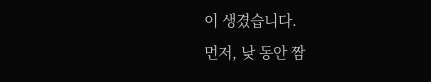이 생겼습니다.
먼저, 낮 동안 짬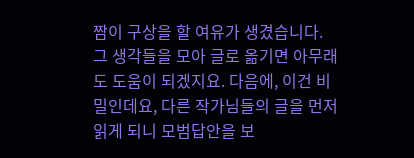짬이 구상을 할 여유가 생겼습니다. 그 생각들을 모아 글로 옮기면 아무래도 도움이 되겠지요. 다음에, 이건 비밀인데요, 다른 작가님들의 글을 먼저 읽게 되니 모범답안을 보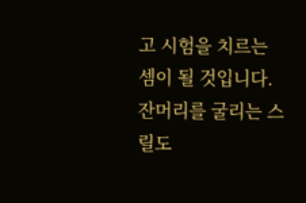고 시험을 치르는 셈이 될 것입니다. 잔머리를 굴리는 스릴도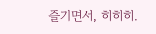즐기면서, 히히히.